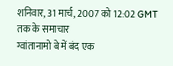शनिवार, 31 मार्च, 2007 को 12:02 GMT तक के समाचार
ग्वांतानामो बे में बंद एक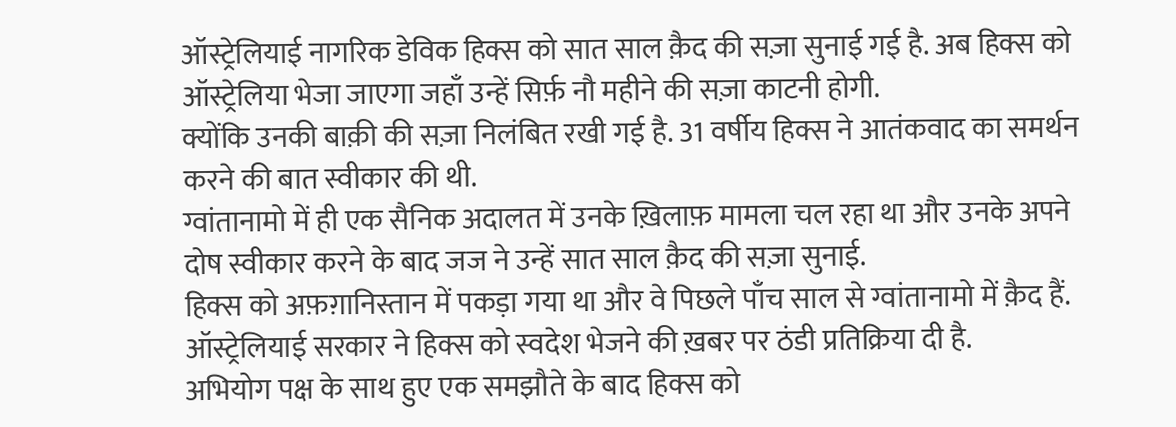ऑस्ट्रेलियाई नागरिक डेविक हिक्स को सात साल क़ैद की सज़ा सुनाई गई है. अब हिक्स को ऑस्ट्रेलिया भेजा जाएगा जहाँ उन्हें सिर्फ़ नौ महीने की सज़ा काटनी होगी.
क्योंकि उनकी बाक़ी की सज़ा निलंबित रखी गई है. 31 वर्षीय हिक्स ने आतंकवाद का समर्थन करने की बात स्वीकार की थी.
ग्वांतानामो में ही एक सैनिक अदालत में उनके ख़िलाफ़ मामला चल रहा था और उनके अपने दोष स्वीकार करने के बाद जज ने उन्हें सात साल क़ैद की सज़ा सुनाई.
हिक्स को अफ़ग़ानिस्तान में पकड़ा गया था और वे पिछले पाँच साल से ग्वांतानामो में क़ैद हैं. ऑस्ट्रेलियाई सरकार ने हिक्स को स्वदेश भेजने की ख़बर पर ठंडी प्रतिक्रिया दी है.
अभियोग पक्ष के साथ हुए एक समझौते के बाद हिक्स को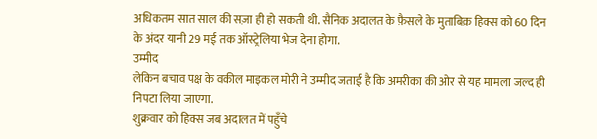अधिकतम सात साल की सज़ा ही हो सकती थी. सैनिक अदालत के फ़ैसले के मुताबिक़ हिक्स को 60 दिन के अंदर यानी 29 मई तक ऑस्ट्रेलिया भेज देना होगा.
उम्मीद
लेकिन बचाव पक्ष के वकील माइकल मोरी ने उम्मीद जताई है कि अमरीका की ओर से यह मामला जल्द ही निपटा लिया जाएगा.
शुक्रवार को हिक्स जब अदालत में पहुँचे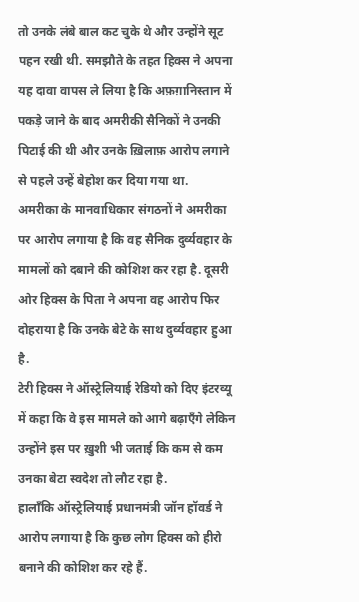तो उनके लंबे बाल कट चुके थे और उन्होंने सूट पहन रखी थी. समझौते के तहत हिक्स ने अपना यह दावा वापस ले लिया है कि अफ़ग़ानिस्तान में पकड़े जाने के बाद अमरीकी सैनिकों ने उनकी पिटाई की थी और उनके ख़िलाफ़ आरोप लगाने से पहले उन्हें बेहोश कर दिया गया था.
अमरीका के मानवाधिकार संगठनों ने अमरीका पर आरोप लगाया है कि वह सैनिक दुर्व्यवहार के मामलों को दबाने की कोशिश कर रहा है. दूसरी ओर हिक्स के पिता ने अपना वह आरोप फिर दोहराया है कि उनके बेटे के साथ दुर्व्यवहार हुआ है.
टेरी हिक्स ने ऑस्ट्रेलियाई रेडियो को दिए इंटरव्यू में कहा कि वे इस मामले को आगे बढ़ाएँगे लेकिन उन्होंने इस पर ख़ुशी भी जताई कि कम से कम उनका बेटा स्वदेश तो लौट रहा है.
हालाँकि ऑस्ट्रेलियाई प्रधानमंत्री जॉन हॉवर्ड ने आरोप लगाया है कि कुछ लोग हिक्स को हीरो बनाने की कोशिश कर रहे हैं.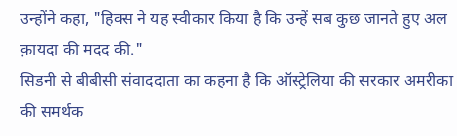उन्होंने कहा, "हिक्स ने यह स्वीकार किया है कि उन्हें सब कुछ जानते हुए अल क़ायदा की मदद की."
सिडनी से बीबीसी संवाददाता का कहना है कि ऑस्ट्रेलिया की सरकार अमरीका की समर्थक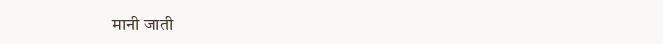मानी जाती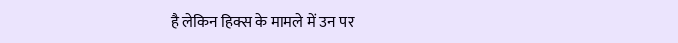है लेकिन हिक्स के मामले में उन पर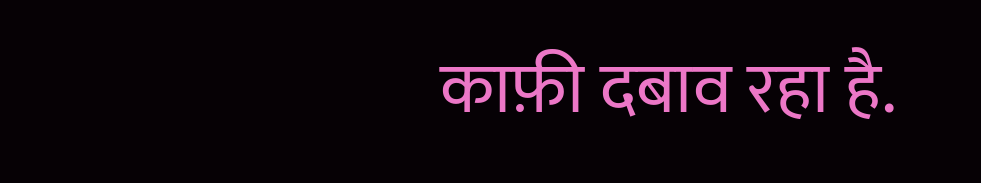काफ़ी दबाव रहा है.